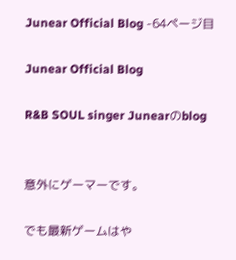Junear Official Blog -64ページ目

Junear Official Blog

R&B SOUL singer Junearのblog


意外にゲーマーです。

でも最新ゲームはや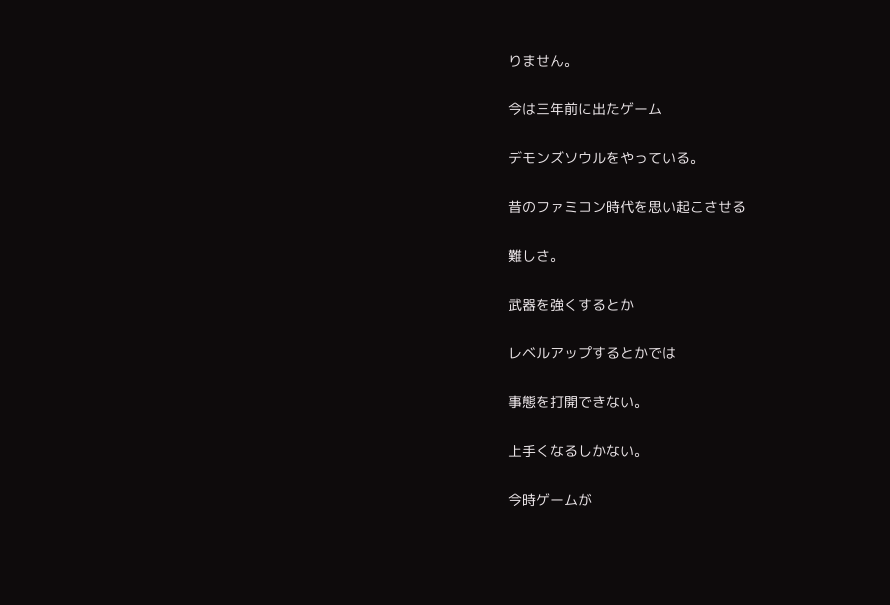りません。

今は三年前に出たゲーム

デモンズソウルをやっている。

昔のファミコン時代を思い起こさせる

難しさ。

武器を強くするとか

レベルアップするとかでは

事態を打開できない。

上手くなるしかない。

今時ゲームが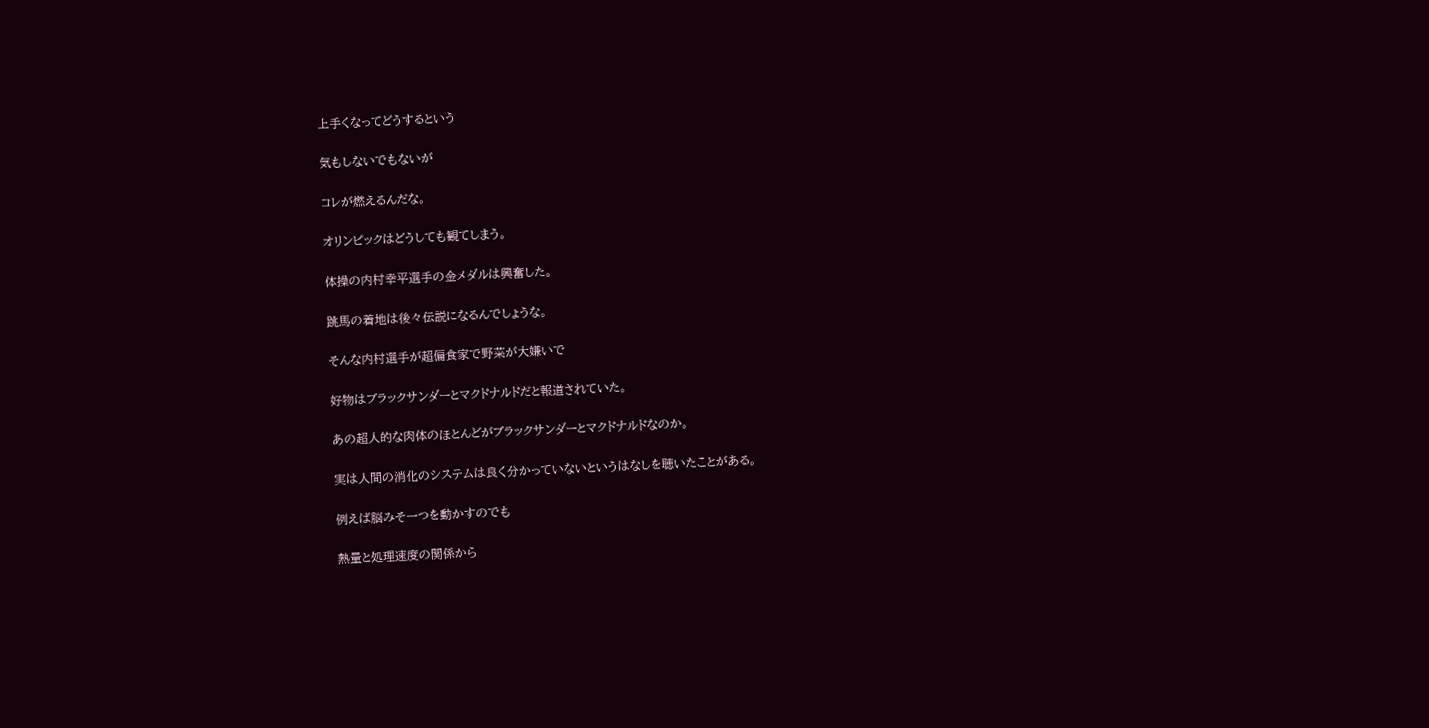上手くなってどうするという

気もしないでもないが

コレが燃えるんだな。

オリンピックはどうしても観てしまう。

体操の内村幸平選手の金メダルは興奮した。

跳馬の着地は後々伝説になるんでしょうな。

そんな内村選手が超偏食家で野菜が大嫌いで

好物はブラックサンダーとマクドナルドだと報道されていた。

あの超人的な肉体のほとんどがブラックサンダーとマクドナルドなのか。

実は人間の消化のシステムは良く分かっていないというはなしを聴いたことがある。

例えば脳みそ一つを動かすのでも

熱量と処理速度の関係から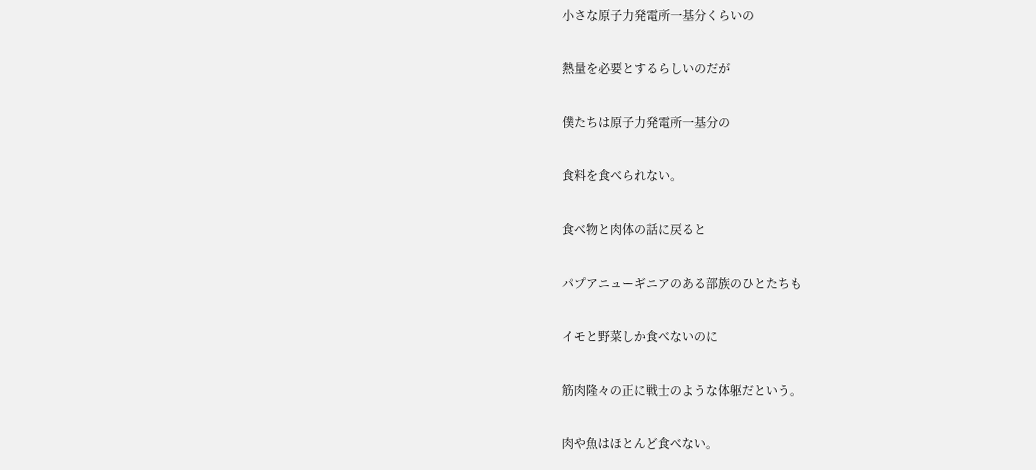小さな原子力発電所一基分くらいの

熱量を必要とするらしいのだが

僕たちは原子力発電所一基分の

食料を食べられない。

食べ物と肉体の話に戻ると

パプアニューギニアのある部族のひとたちも

イモと野菜しか食べないのに

筋肉隆々の正に戦士のような体躯だという。

肉や魚はほとんど食べない。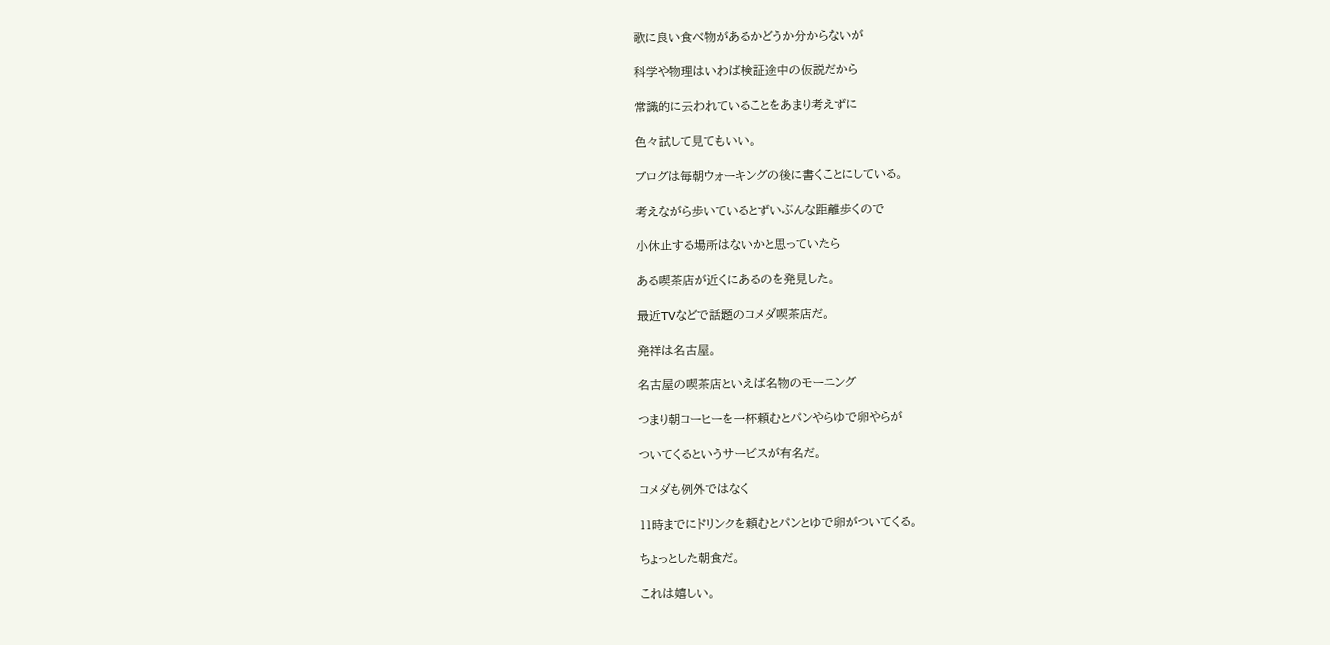歌に良い食べ物があるかどうか分からないが

科学や物理はいわば検証途中の仮説だから

常識的に云われていることをあまり考えずに

色々試して見てもいい。

ブログは毎朝ウォーキングの後に書くことにしている。

考えながら歩いているとずいぶんな距離歩くので

小休止する場所はないかと思っていたら

ある喫茶店が近くにあるのを発見した。

最近TVなどで話題のコメダ喫茶店だ。

発祥は名古屋。

名古屋の喫茶店といえば名物のモーニング

つまり朝コーヒーを一杯頼むとパンやらゆで卵やらが

ついてくるというサービスが有名だ。

コメダも例外ではなく

11時までにドリンクを頼むとパンとゆで卵がついてくる。

ちょっとした朝食だ。

これは嬉しい。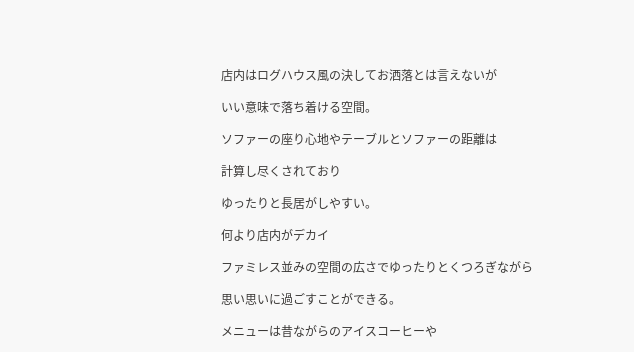店内はログハウス風の決してお洒落とは言えないが

いい意味で落ち着ける空間。

ソファーの座り心地やテーブルとソファーの距離は

計算し尽くされており

ゆったりと長居がしやすい。

何より店内がデカイ

ファミレス並みの空間の広さでゆったりとくつろぎながら

思い思いに過ごすことができる。

メニューは昔ながらのアイスコーヒーや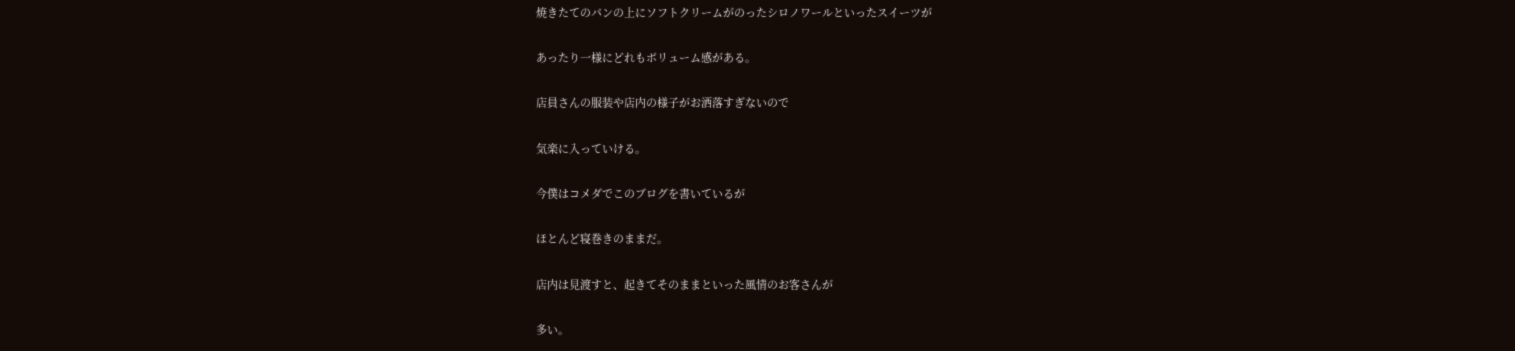焼きたてのパンの上にソフトクリームがのったシロノワールといったスイーツが

あったり一様にどれもボリューム感がある。

店員さんの服装や店内の様子がお洒落すぎないので

気楽に入っていける。

今僕はコメダでこのブログを書いているが

ほとんど寝巻きのままだ。

店内は見渡すと、起きてそのままといった風情のお客さんが

多い。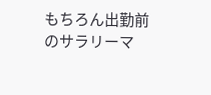もちろん出勤前のサラリーマ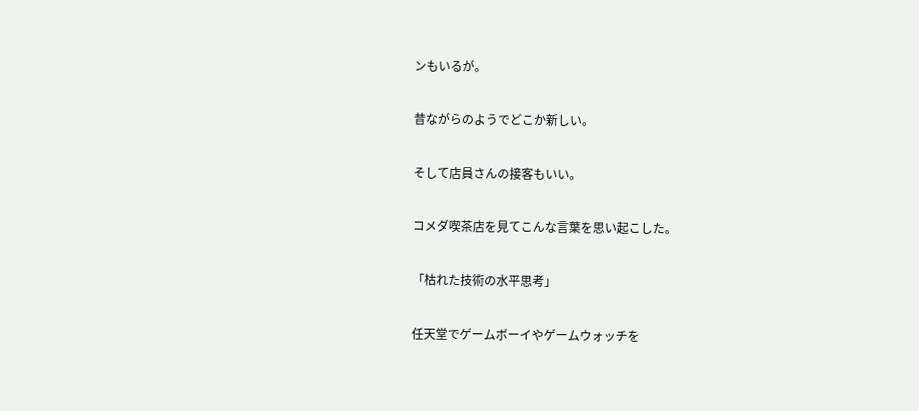ンもいるが。

昔ながらのようでどこか新しい。

そして店員さんの接客もいい。

コメダ喫茶店を見てこんな言葉を思い起こした。

「枯れた技術の水平思考」

任天堂でゲームボーイやゲームウォッチを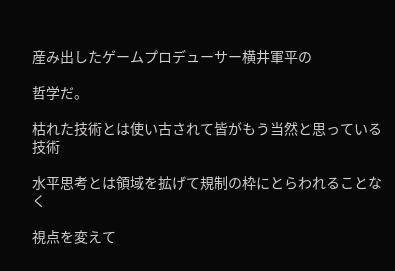産み出したゲームプロデューサー横井軍平の

哲学だ。

枯れた技術とは使い古されて皆がもう当然と思っている技術

水平思考とは領域を拡げて規制の枠にとらわれることなく

視点を変えて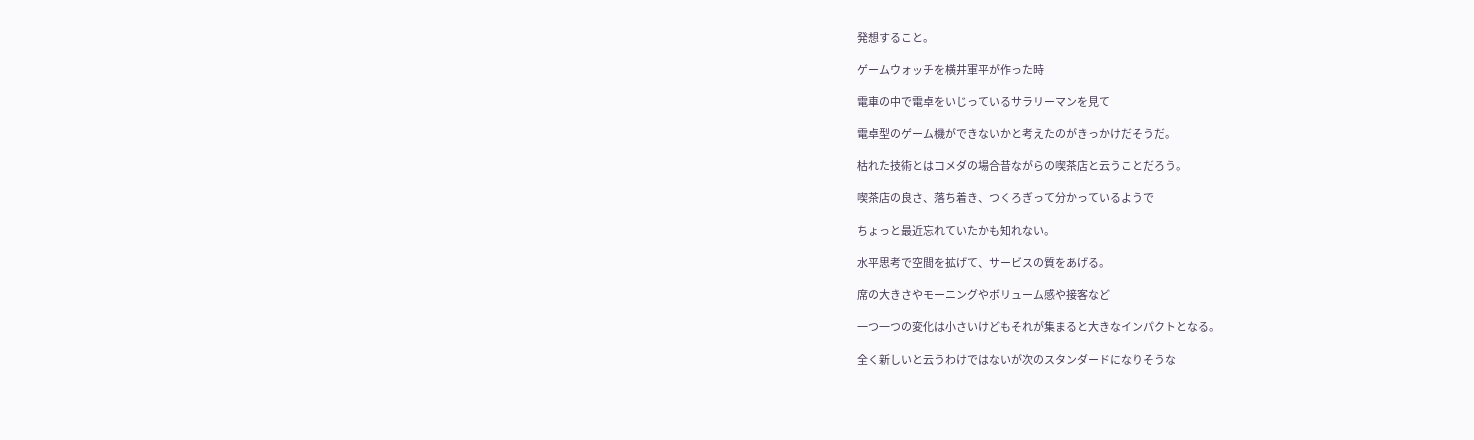発想すること。

ゲームウォッチを横井軍平が作った時

電車の中で電卓をいじっているサラリーマンを見て

電卓型のゲーム機ができないかと考えたのがきっかけだそうだ。

枯れた技術とはコメダの場合昔ながらの喫茶店と云うことだろう。

喫茶店の良さ、落ち着き、つくろぎって分かっているようで

ちょっと最近忘れていたかも知れない。

水平思考で空間を拡げて、サービスの質をあげる。

席の大きさやモーニングやボリューム感や接客など

一つ一つの変化は小さいけどもそれが集まると大きなインパクトとなる。

全く新しいと云うわけではないが次のスタンダードになりそうな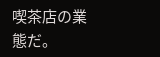喫茶店の業態だ。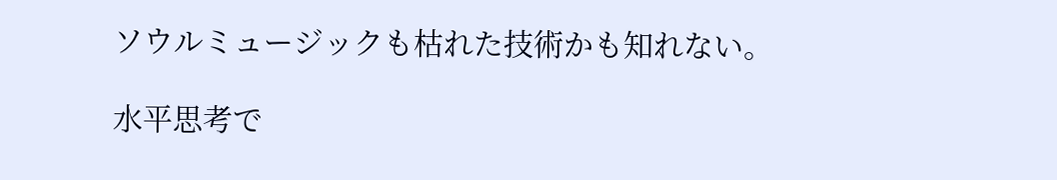ソウルミュージックも枯れた技術かも知れない。

水平思考で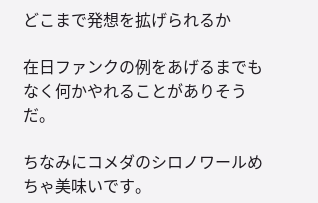どこまで発想を拡げられるか

在日ファンクの例をあげるまでもなく何かやれることがありそうだ。

ちなみにコメダのシロノワールめちゃ美味いです。